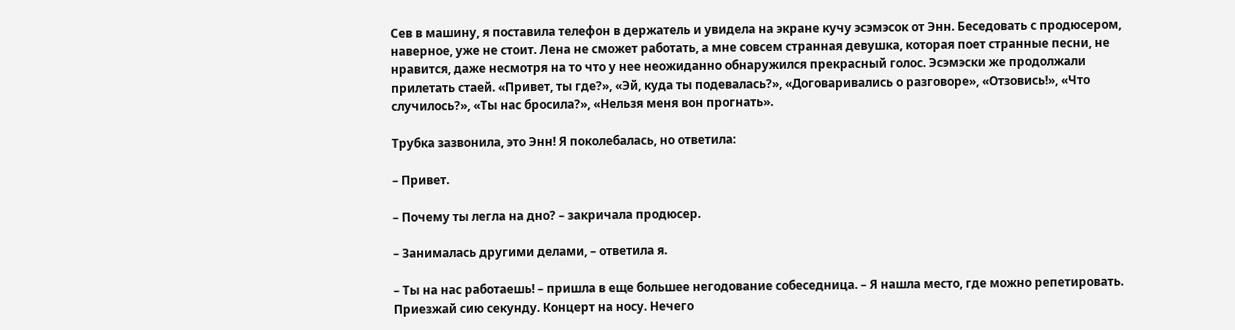Сев в машину, я поставила телефон в держатель и увидела на экране кучу эсэмэсок от Энн. Беседовать с продюсером, наверное, уже не стоит. Лена не сможет работать, а мне совсем странная девушка, которая поет странные песни, не нравится, даже несмотря на то что у нее неожиданно обнаружился прекрасный голос. Эсэмэски же продолжали прилетать стаей. «Привет, ты где?», «Эй, куда ты подевалась?», «Договаривались о разговоре», «Отзовись!», «Что случилось?», «Ты нас бросила?», «Нельзя меня вон прогнать».

Трубка зазвонила, это Энн! Я поколебалась, но ответила:

– Привет.

– Почему ты легла на дно? – закричала продюсер.

– Занималась другими делами, – ответила я.

– Ты на нас работаешь! – пришла в еще большее негодование собеседница. – Я нашла место, где можно репетировать. Приезжай сию секунду. Концерт на носу. Нечего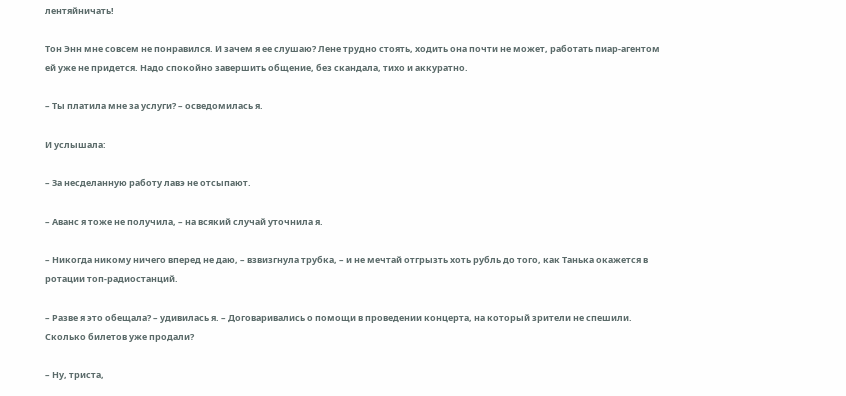лентяйничать!

Тон Энн мне совсем не понравился. И зачем я ее слушаю? Лене трудно стоять, ходить она почти не может, работать пиар-агентом ей уже не придется. Надо спокойно завершить общение, без скандала, тихо и аккуратно.

– Ты платила мне за услуги? – осведомилась я.

И услышала:

– За несделанную работу лавэ не отсыпают.

– Аванс я тоже не получила, – на всякий случай уточнила я.

– Никогда никому ничего вперед не даю, – взвизгнула трубка, – и не мечтай отгрызть хоть рубль до того, как Танька окажется в ротации топ-радиостанций.

– Разве я это обещала? – удивилась я. – Договаривались о помощи в проведении концерта, на который зрители не спешили. Сколько билетов уже продали?

– Ну, триста,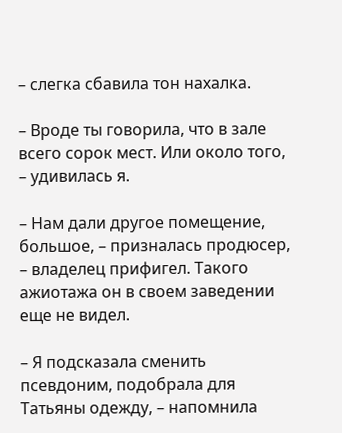– слегка сбавила тон нахалка.

– Вроде ты говорила, что в зале всего сорок мест. Или около того, – удивилась я.

– Нам дали другое помещение, большое, – призналась продюсер, – владелец прифигел. Такого ажиотажа он в своем заведении еще не видел.

– Я подсказала сменить псевдоним, подобрала для Татьяны одежду, – напомнила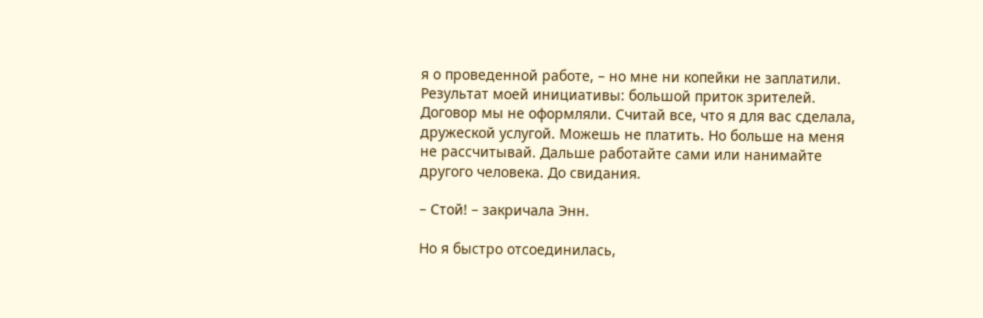я о проведенной работе, – но мне ни копейки не заплатили. Результат моей инициативы: большой приток зрителей. Договор мы не оформляли. Считай все, что я для вас сделала, дружеской услугой. Можешь не платить. Но больше на меня не рассчитывай. Дальше работайте сами или нанимайте другого человека. До свидания.

– Стой! – закричала Энн.

Но я быстро отсоединилась,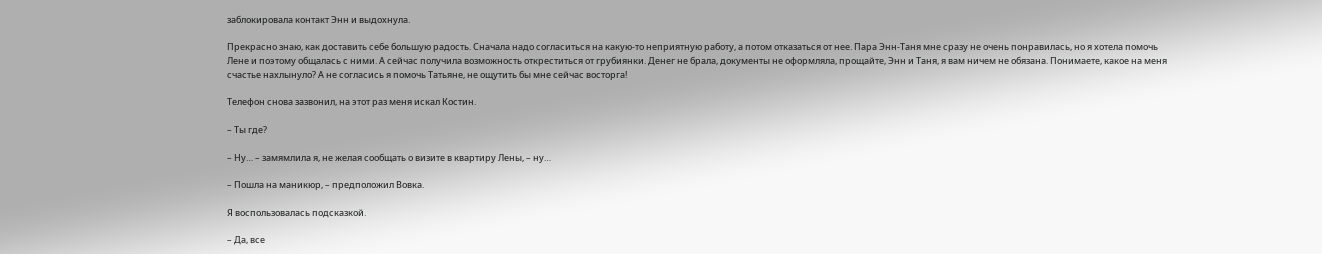заблокировала контакт Энн и выдохнула.

Прекрасно знаю, как доставить себе большую радость. Сначала надо согласиться на какую-то неприятную работу, а потом отказаться от нее. Пара Энн-Таня мне сразу не очень понравилась, но я хотела помочь Лене и поэтому общалась с ними. А сейчас получила возможность откреститься от грубиянки. Денег не брала, документы не оформляла, прощайте, Энн и Таня, я вам ничем не обязана. Понимаете, какое на меня счастье нахлынуло? А не согласись я помочь Татьяне, не ощутить бы мне сейчас восторга!

Телефон снова зазвонил, на этот раз меня искал Костин.

– Ты где?

– Ну… – замямлила я, не желая сообщать о визите в квартиру Лены, – ну…

– Пошла на маникюр, – предположил Вовка.

Я воспользовалась подсказкой.

– Да, все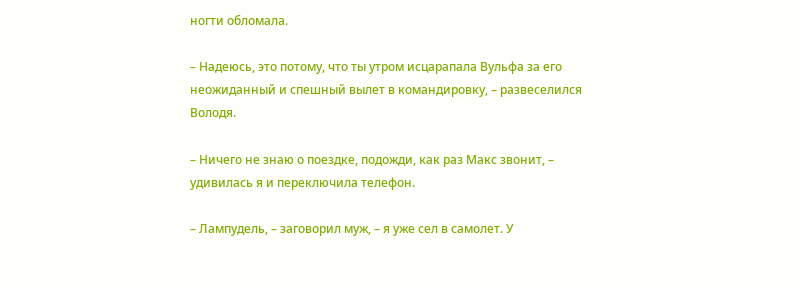ногти обломала.

– Надеюсь, это потому, что ты утром исцарапала Вульфа за его неожиданный и спешный вылет в командировку, – развеселился Володя.

– Ничего не знаю о поездке, подожди, как раз Макс звонит, – удивилась я и переключила телефон.

– Лампудель, – заговорил муж, – я уже сел в самолет. У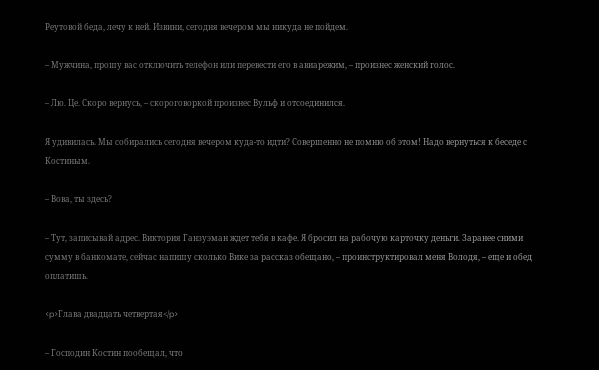Реутовой беда, лечу к ней. Извини, сегодня вечером мы никуда не пойдем.

– Мужчина, прошу вас отключить телефон или перевести его в авиарежим, – произнес женский голос.

– Лю. Це. Скоро вернусь, – скороговоркой произнес Вульф и отсоединился.

Я удивилась. Мы собирались сегодня вечером куда-то идти? Совершенно не помню об этом! Надо вернуться к беседе с Костиным.

– Вова, ты здесь?

– Тут, записывай адрес. Виктория Ганзуэман ждет тебя в кафе. Я бросил на рабочую карточку деньги. Заранее сними сумму в банкомате, сейчас напишу сколько Вике за рассказ обещано, – проинструктировал меня Володя, – еще и обед оплатишь.

<p>Глава двадцать четвертая</p>

– Господин Костин пообещал, что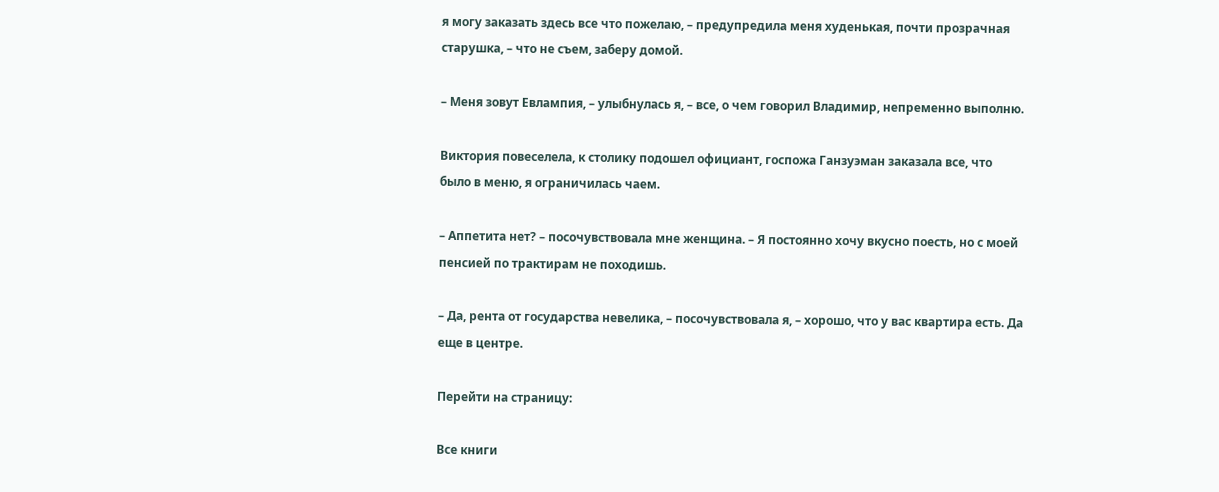я могу заказать здесь все что пожелаю, – предупредила меня худенькая, почти прозрачная старушка, – что не съем, заберу домой.

– Меня зовут Евлампия, – улыбнулась я, – все, о чем говорил Владимир, непременно выполню.

Виктория повеселела, к столику подошел официант, госпожа Ганзуэман заказала все, что было в меню, я ограничилась чаем.

– Аппетита нет? – посочувствовала мне женщина. – Я постоянно хочу вкусно поесть, но с моей пенсией по трактирам не походишь.

– Да, рента от государства невелика, – посочувствовала я, – хорошо, что у вас квартира есть. Да еще в центре.

Перейти на страницу:

Все книги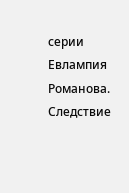серии Евлампия Романова. Следствие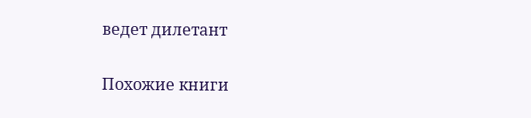ведет дилетант

Похожие книги